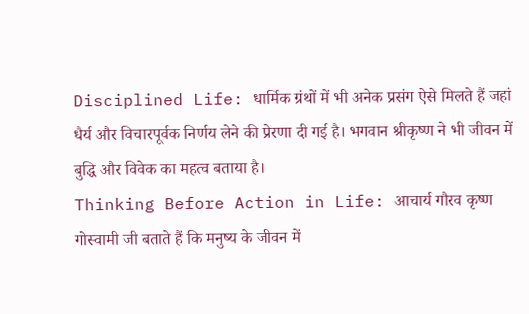Disciplined Life: धार्मिक ग्रंथों में भी अनेक प्रसंग ऐसे मिलते हैं जहां धैर्य और विचारपूर्वक निर्णय लेने की प्रेरणा दी गई है। भगवान श्रीकृष्ण ने भी जीवन में बुद्धि और विवेक का महत्व बताया है।
Thinking Before Action in Life: आचार्य गौरव कृष्ण गोस्वामी जी बताते हैं कि मनुष्य के जीवन में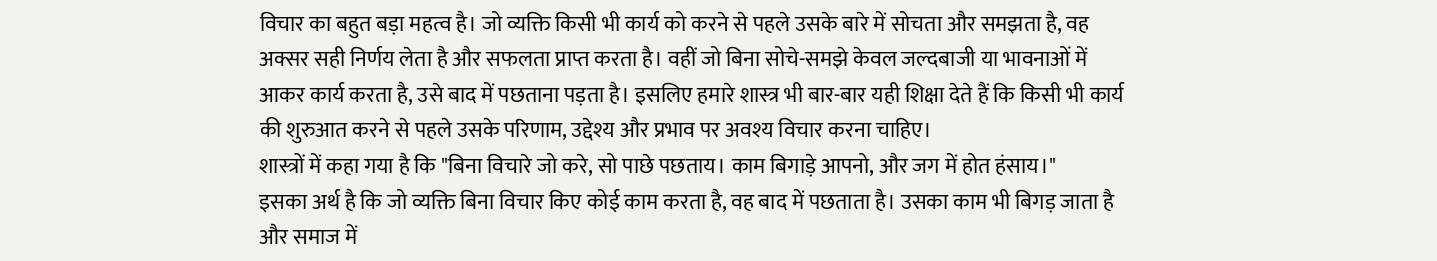विचार का बहुत बड़ा महत्व है। जो व्यक्ति किसी भी कार्य को करने से पहले उसके बारे में सोचता और समझता है, वह अक्सर सही निर्णय लेता है और सफलता प्राप्त करता है। वहीं जो बिना सोचे-समझे केवल जल्दबाजी या भावनाओं में आकर कार्य करता है, उसे बाद में पछताना पड़ता है। इसलिए हमारे शास्त्र भी बार-बार यही शिक्षा देते हैं कि किसी भी कार्य की शुरुआत करने से पहले उसके परिणाम, उद्देश्य और प्रभाव पर अवश्य विचार करना चाहिए।
शास्त्रों में कहा गया है कि "बिना विचारे जो करे, सो पाछे पछताय। काम बिगाड़े आपनो, और जग में होत हंसाय।"
इसका अर्थ है कि जो व्यक्ति बिना विचार किए कोई काम करता है, वह बाद में पछताता है। उसका काम भी बिगड़ जाता है और समाज में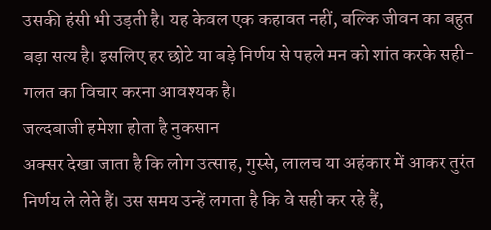उसकी हंसी भी उड़ती है। यह केवल एक कहावत नहीं, बल्कि जीवन का बहुत बड़ा सत्य है। इसलिए हर छोटे या बड़े निर्णय से पहले मन को शांत करके सही-गलत का विचार करना आवश्यक है।
जल्दबाजी हमेशा होता है नुकसान
अक्सर देखा जाता है कि लोग उत्साह, गुस्से, लालच या अहंकार में आकर तुरंत निर्णय ले लेते हैं। उस समय उन्हें लगता है कि वे सही कर रहे हैं,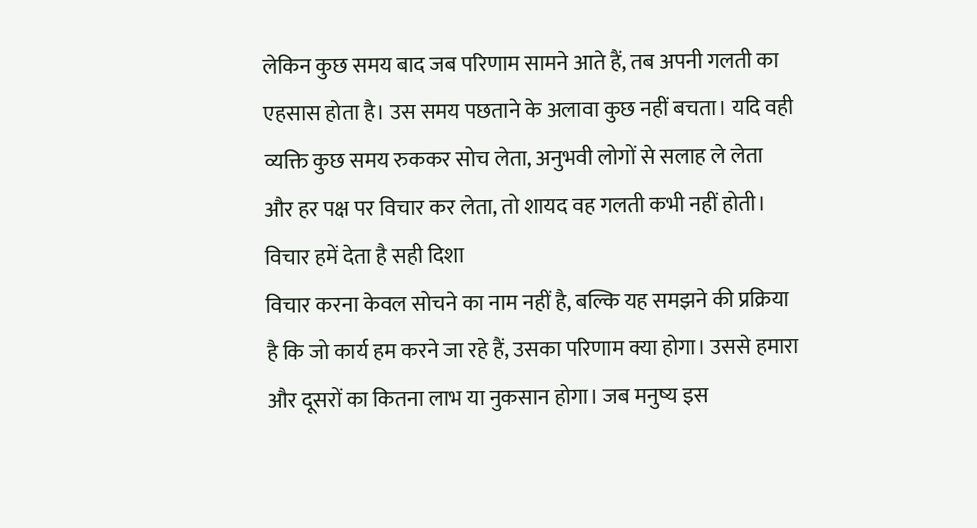लेकिन कुछ समय बाद जब परिणाम सामने आते हैं, तब अपनी गलती का एहसास होता है। उस समय पछताने के अलावा कुछ नहीं बचता। यदि वही व्यक्ति कुछ समय रुककर सोच लेता, अनुभवी लोगों से सलाह ले लेता और हर पक्ष पर विचार कर लेता, तो शायद वह गलती कभी नहीं होती।
विचार हमें देता है सही दिशा
विचार करना केवल सोचने का नाम नहीं है, बल्कि यह समझने की प्रक्रिया है कि जो कार्य हम करने जा रहे हैं, उसका परिणाम क्या होगा। उससे हमारा और दूसरों का कितना लाभ या नुकसान होगा। जब मनुष्य इस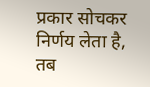प्रकार सोचकर निर्णय लेता है, तब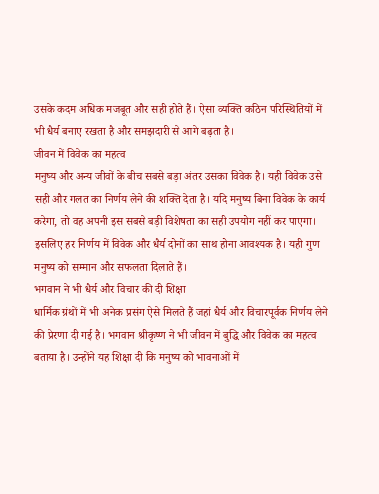उसके कदम अधिक मजबूत और सही होते हैं। ऐसा व्यक्ति कठिन परिस्थितियों में भी धैर्य बनाए रखता है और समझदारी से आगे बढ़ता है।
जीवन में विवेक का महत्व
मनुष्य और अन्य जीवों के बीच सबसे बड़ा अंतर उसका विवेक है। यही विवेक उसे सही और गलत का निर्णय लेने की शक्ति देता है। यदि मनुष्य बिना विवेक के कार्य करेगा, तो वह अपनी इस सबसे बड़ी विशेषता का सही उपयोग नहीं कर पाएगा। इसलिए हर निर्णय में विवेक और धैर्य दोनों का साथ होना आवश्यक है। यही गुण मनुष्य को सम्मान और सफलता दिलाते हैं।
भगवान ने भी धैर्य और विचार की दी शिक्षा
धार्मिक ग्रंथों में भी अनेक प्रसंग ऐसे मिलते हैं जहां धैर्य और विचारपूर्वक निर्णय लेने की प्रेरणा दी गई है। भगवान श्रीकृष्ण ने भी जीवन में बुद्धि और विवेक का महत्व बताया है। उन्होंने यह शिक्षा दी कि मनुष्य को भावनाओं में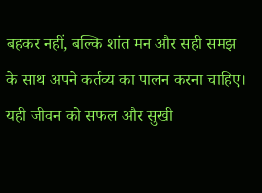बहकर नहीं, बल्कि शांत मन और सही समझ के साथ अपने कर्तव्य का पालन करना चाहिए। यही जीवन को सफल और सुखी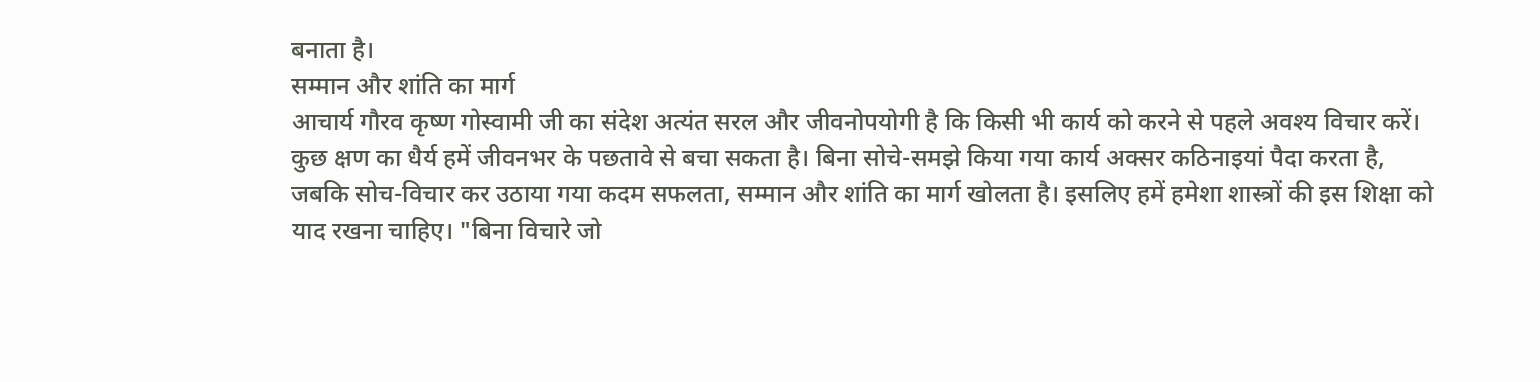बनाता है।
सम्मान और शांति का मार्ग
आचार्य गौरव कृष्ण गोस्वामी जी का संदेश अत्यंत सरल और जीवनोपयोगी है कि किसी भी कार्य को करने से पहले अवश्य विचार करें। कुछ क्षण का धैर्य हमें जीवनभर के पछतावे से बचा सकता है। बिना सोचे-समझे किया गया कार्य अक्सर कठिनाइयां पैदा करता है, जबकि सोच-विचार कर उठाया गया कदम सफलता, सम्मान और शांति का मार्ग खोलता है। इसलिए हमें हमेशा शास्त्रों की इस शिक्षा को याद रखना चाहिए। "बिना विचारे जो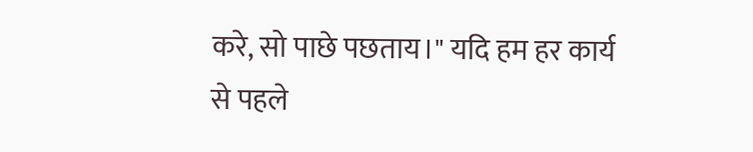करे, सो पाछे पछताय।" यदि हम हर कार्य से पहले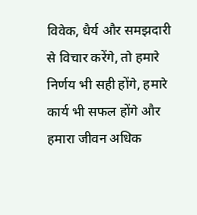विवेक, धैर्य और समझदारी से विचार करेंगे, तो हमारे निर्णय भी सही होंगे, हमारे कार्य भी सफल होंगे और हमारा जीवन अधिक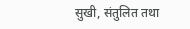सुखी, संतुलित तथा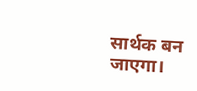सार्थक बन जाएगा।